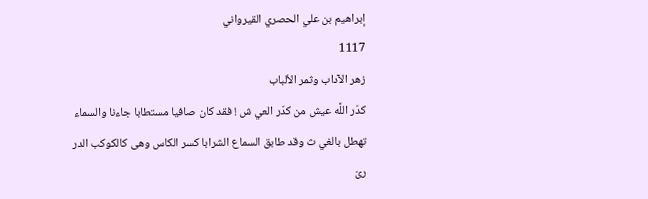إبراهيم بن علي الحصري القيرواني
1117
زهر الآداب وثمر الألباب
كدّر اللَّه عيش من كدّر العي ش ! فقد كان صافيا مستطابا جاءنا والسماء تهطل بالغي ث وقد طابق السماع الشرابا كسر الكاس وهى كالكوكب الدر رىّ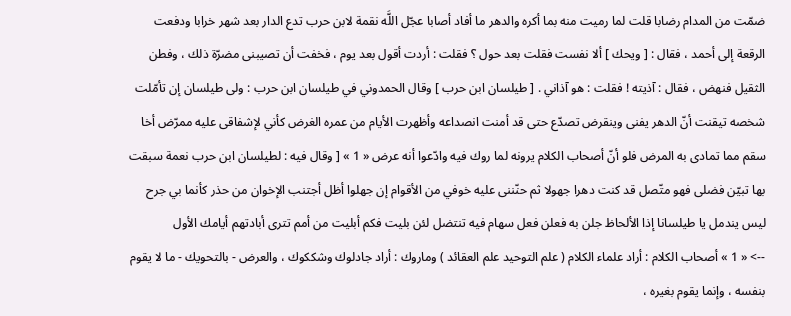ضمّت من المدام رضابا قلت لما رميت منه بما أكره والدهر ما أفاد أصابا عجّل اللَّه نقمة لابن حرب تدع الدار بعد شهر خرابا ودفعت الرقعة إلى أحمد ، فقال : [ ويحك ] ألا نفست فقلت بعد حول ؟ فقلت : أردت أقول بعد يوم ، فخفت أن تصيبنى مضرّة ذلك ، وفطن الثقيل فنهض ، فقال : آذيته ! فقلت : هو آذاني . [ طيلسان ابن حرب ] وقال الحمدوني في طيلسان ابن حرب : ولى طيلسان إن تأمّلت شخصه تيقنت أنّ الدهر يفنى وينقرض تصدّع حتى قد أمنت انصداعه وأظهرت الأيام من عمره الغرض كأني لإشفاقى عليه ممرّض أخا سقم مما تمادى به المرض فلو أنّ أصحاب الكلام يرونه لما روك فيه وادّعوا أنه عرض « 1 » [ وقال فيه : لطيلسان ابن حرب نعمة سبقت بها تبيّن فضلى فهو متّصل قد كنت دهرا جهولا ثم حنّننى عليه خوفي من الأقوام إن جهلوا أظل أجتنب الإخوان من حذر كأنما بي جرح ليس يندمل يا طيلسانا إذا الألحاظ جلن به فعلن فعل سهام فيه تنتضل لئن بليت فكم أبليت من أمم تترى أبادتهم أيامك الأول
--> « 1 » أصحاب الكلام : أراد علماء الكلام ( علم التوحيد علم العقائد ) وماروك : أراد جادلوك وشككوك ، والعرض - بالتحويك - ما لا يقوم بنفسه ، وإنما يقوم بغيره ،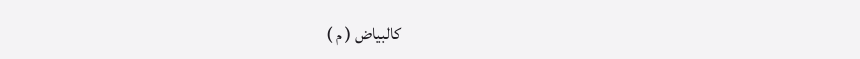كالبياض ( م )